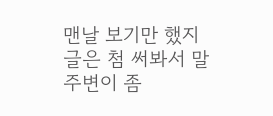맨날 보기만 했지 글은 첨 써봐서 말주변이 좀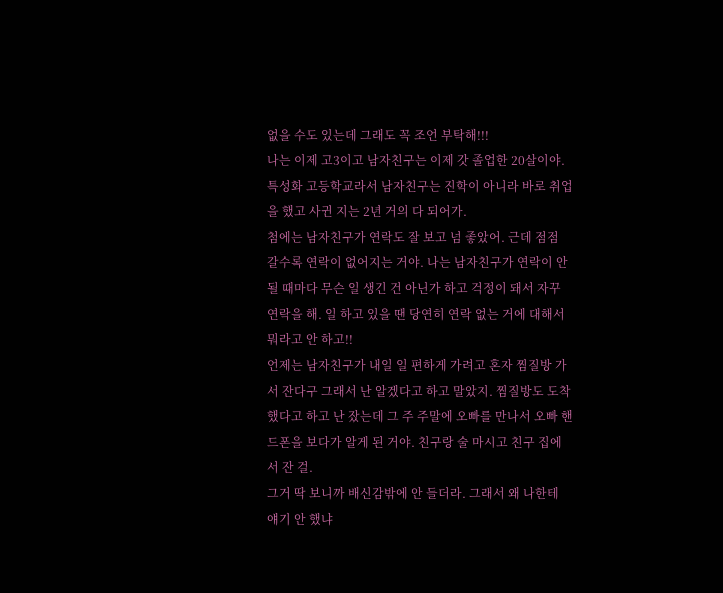없을 수도 있는데 그래도 꼭 조언 부탁해!!!
나는 이제 고3이고 남자친구는 이제 갓 졸업한 20살이야. 특성화 고등학교라서 남자친구는 진학이 아니라 바로 취업을 했고 사귄 지는 2년 거의 다 되어가.
첨에는 남자친구가 연락도 잘 보고 넘 좋았어. 근데 점점 갈수록 연락이 없어지는 거야. 나는 남자친구가 연락이 안 될 때마다 무슨 일 생긴 건 아닌가 하고 걱정이 돼서 자꾸 연락을 해. 일 하고 있을 땐 당연히 연락 없는 거에 대해서 뭐라고 안 하고!!
언제는 남자친구가 내일 일 편하게 가려고 혼자 찜질방 가서 잔다구 그래서 난 알겠다고 하고 말았지. 찜질방도 도착했다고 하고 난 잤는데 그 주 주말에 오빠를 만나서 오빠 핸드폰을 보다가 알게 된 거야. 친구랑 술 마시고 친구 집에서 잔 걸.
그거 딱 보니까 배신감밖에 안 들더라. 그래서 왜 나한테 얘기 안 했냐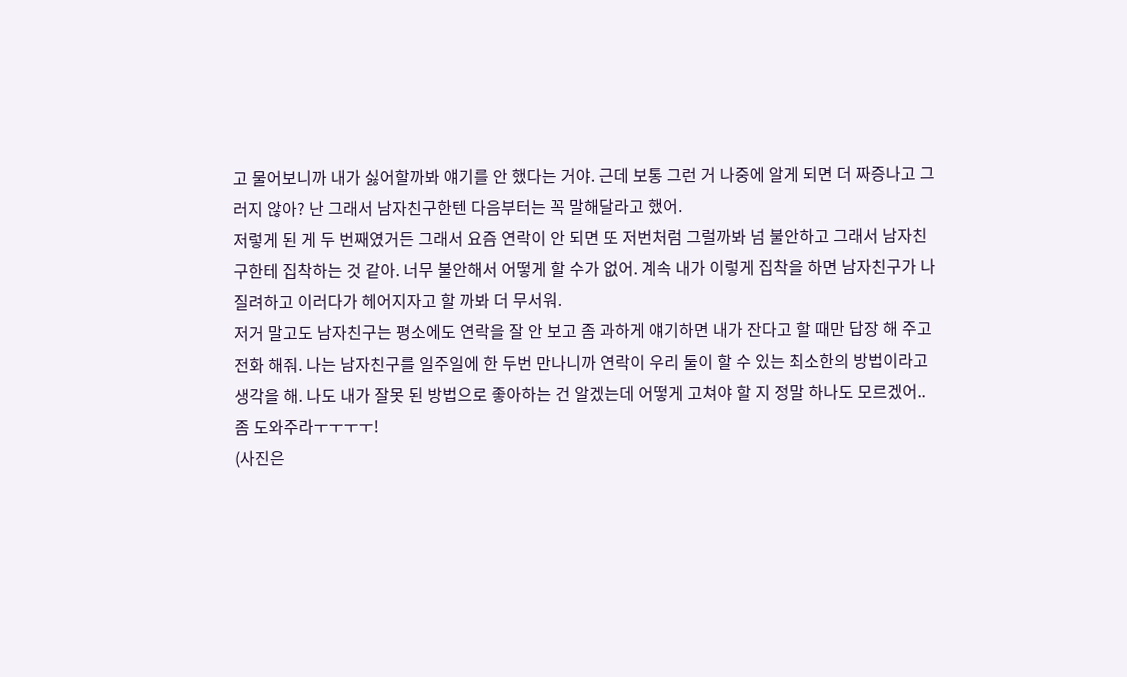고 물어보니까 내가 싫어할까봐 얘기를 안 했다는 거야. 근데 보통 그런 거 나중에 알게 되면 더 짜증나고 그러지 않아? 난 그래서 남자친구한텐 다음부터는 꼭 말해달라고 했어.
저렇게 된 게 두 번째였거든 그래서 요즘 연락이 안 되면 또 저번처럼 그럴까봐 넘 불안하고 그래서 남자친구한테 집착하는 것 같아. 너무 불안해서 어떻게 할 수가 없어. 계속 내가 이렇게 집착을 하면 남자친구가 나 질려하고 이러다가 헤어지자고 할 까봐 더 무서워.
저거 말고도 남자친구는 평소에도 연락을 잘 안 보고 좀 과하게 얘기하면 내가 잔다고 할 때만 답장 해 주고 전화 해줘. 나는 남자친구를 일주일에 한 두번 만나니까 연락이 우리 둘이 할 수 있는 최소한의 방법이라고 생각을 해. 나도 내가 잘못 된 방법으로 좋아하는 건 알겠는데 어떻게 고쳐야 할 지 정말 하나도 모르겠어.. 좀 도와주라ㅜㅜㅜㅜ!
(사진은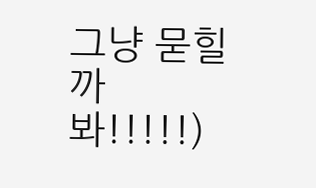그냥 묻힐까봐!!!!!)